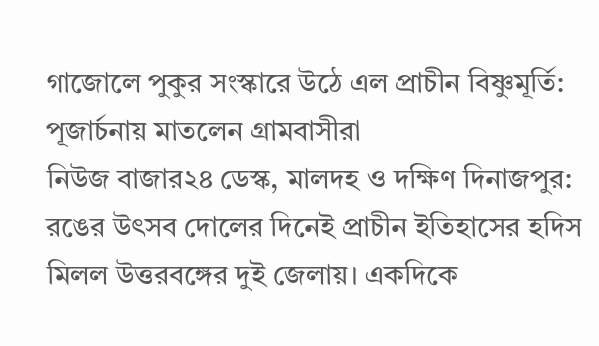গাজোলে পুকুর সংস্কারে উঠে এল প্রাচীন বিষ্ণুমূর্তি: পূজার্চনায় মাতলেন গ্রামবাসীরা
নিউজ বাজার২৪ ডেস্ক, মালদহ ও দক্ষিণ দিনাজপুর: রঙের উৎসব দোলের দিনেই প্রাচীন ইতিহাসের হদিস মিলল উত্তরবঙ্গের দুই জেলায়। একদিকে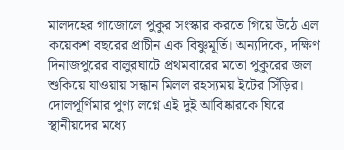মালদহের গাজোলে পুকুর সংস্কার করতে গিয়ে উঠে এল কয়েকশ বছরের প্রাচীন এক বিষ্ণুমূর্তি। অন্যদিকে, দক্ষিণ দিনাজপুরের বালুরঘাটে প্রথমবারের মতো পুকুরের জল শুকিয়ে যাওয়ায় সন্ধান মিলল রহস্যময় ইটের সিঁড়ির। দোলপূর্ণিমার পুণ্য লগ্নে এই দুই আবিষ্কারকে ঘিরে স্থানীয়দের মধ্যে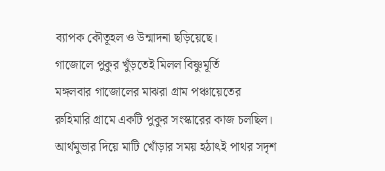ব্যাপক কৌতূহল ও উন্মাদনা ছড়িয়েছে।
গাজোলে পুকুর খুঁড়তেই মিলল বিষ্ণুমূর্তি
মঙ্গলবার গাজোলের মাঝরা গ্রাম পঞ্চায়েতের রুহিমারি গ্রামে একটি পুকুর সংস্কারের কাজ চলছিল। আর্থমুভার দিয়ে মাটি খোঁড়ার সময় হঠাৎই পাথর সদৃশ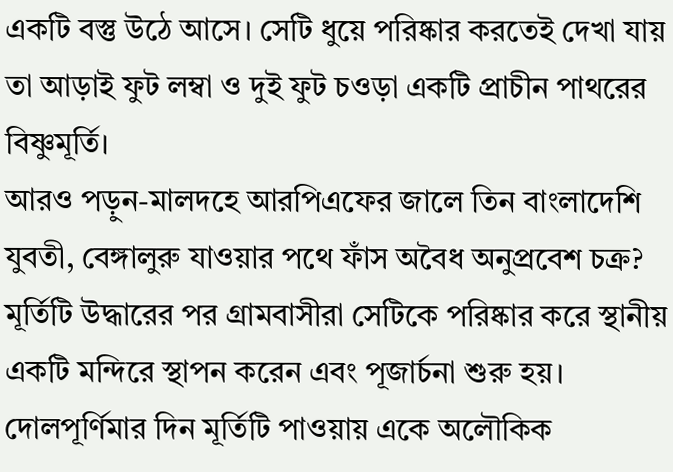একটি বস্তু উঠে আসে। সেটি ধুয়ে পরিষ্কার করতেই দেখা যায় তা আড়াই ফুট লম্বা ও দুই ফুট চওড়া একটি প্রাচীন পাথরের বিষ্ণুমূর্তি।
আরও পড়ুন-মালদহে আরপিএফের জালে তিন বাংলাদেশি যুবতী, বেঙ্গালুরু যাওয়ার পথে ফাঁস অবৈধ অনুপ্রবেশ চক্র?
মূর্তিটি উদ্ধারের পর গ্রামবাসীরা সেটিকে পরিষ্কার করে স্থানীয় একটি মন্দিরে স্থাপন করেন এবং পূজার্চনা শুরু হয়। দোলপূর্ণিমার দিন মূর্তিটি পাওয়ায় একে অলৌকিক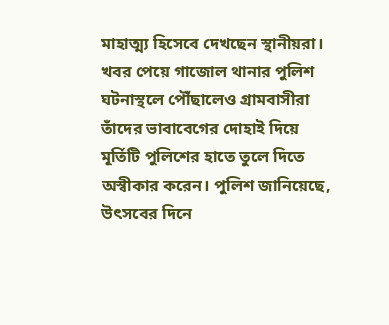মাহাত্ম্য হিসেবে দেখছেন স্থানীয়রা। খবর পেয়ে গাজোল থানার পুলিশ ঘটনাস্থলে পৌঁছালেও গ্রামবাসীরা তাঁদের ভাবাবেগের দোহাই দিয়ে মূর্তিটি পুলিশের হাতে তুলে দিতে অস্বীকার করেন। পুলিশ জানিয়েছে, উৎসবের দিনে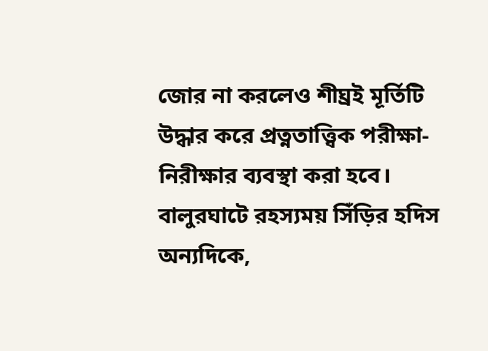জোর না করলেও শীঘ্রই মূর্তিটি উদ্ধার করে প্রত্নতাত্ত্বিক পরীক্ষা-নিরীক্ষার ব্যবস্থা করা হবে।
বালুরঘাটে রহস্যময় সিঁড়ির হদিস
অন্যদিকে,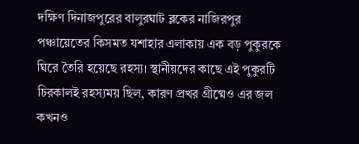দক্ষিণ দিনাজপুরের বালুরঘাট ব্লকের নাজিরপুর পঞ্চায়েতের কিসমত যশাহার এলাকায় এক বড় পুকুরকে ঘিরে তৈরি হয়েছে রহস্য। স্থানীয়দের কাছে এই পুকুরটি চিরকালই রহস্যময় ছিল, কারণ প্রখর গ্রীষ্মেও এর জল কখনও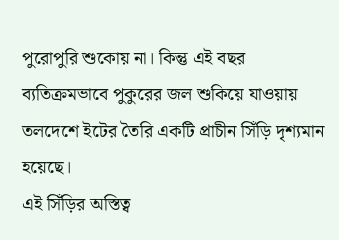পুরোপুরি শুকোয় না। কিন্তু এই বছর ব্যতিক্রমভাবে পুকুরের জল শুকিয়ে যাওয়ায় তলদেশে ইটের তৈরি একটি প্রাচীন সিঁড়ি দৃশ্যমান হয়েছে।
এই সিঁড়ির অস্তিত্ব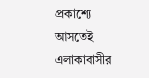প্রকাশ্যে আসতেই এলাকাবাসীর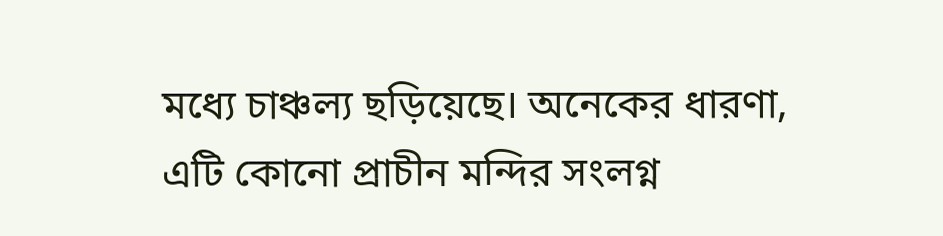মধ্যে চাঞ্চল্য ছড়িয়েছে। অনেকের ধারণা, এটি কোনো প্রাচীন মন্দির সংলগ্ন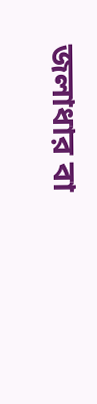জলাধার বা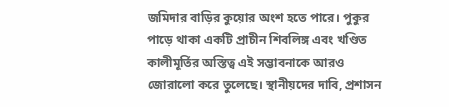জমিদার বাড়ির কুয়োর অংশ হতে পারে। পুকুর পাড়ে থাকা একটি প্রাচীন শিবলিঙ্গ এবং খণ্ডিত কালীমূর্তির অস্তিত্ব এই সম্ভাবনাকে আরও জোরালো করে তুলেছে। স্থানীয়দের দাবি, প্রশাসন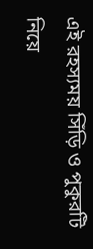এই রহস্যময় সিঁড়ি ও পুকুরটি নিয়ে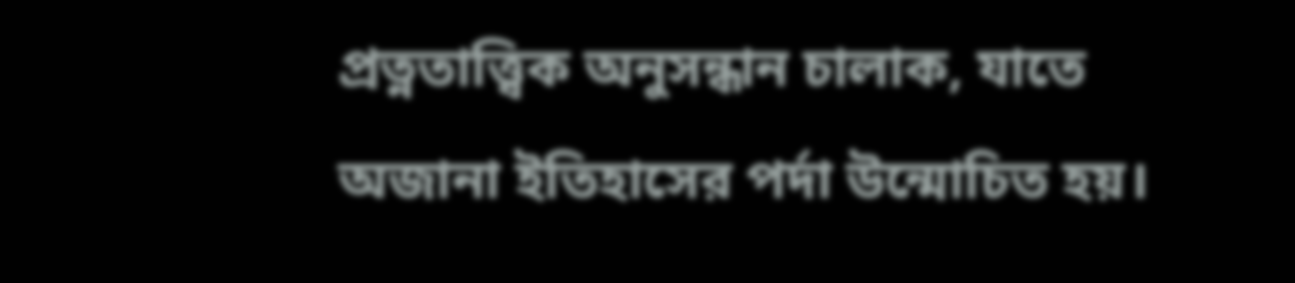প্রত্নতাত্ত্বিক অনুসন্ধান চালাক, যাতে অজানা ইতিহাসের পর্দা উন্মোচিত হয়।